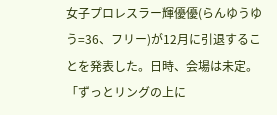女子プロレスラー輝優優(らんゆうゆう=36、フリー)が12月に引退することを発表した。日時、会場は未定。「ずっとリングの上に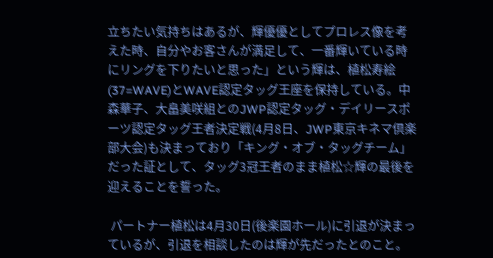立ちたい気持ちはあるが、輝優優としてプロレス像を考えた時、自分やお客さんが満足して、一番輝いている時にリングを下りたいと思った」という輝は、植松寿絵(37=WAVE)とWAVE認定タッグ王座を保持している。中森華子、大畠美咲組とのJWP認定タッグ・デイリースポーツ認定タッグ王者決定戦(4月8日、JWP東京キネマ倶楽部大会)も決まっており「キング・オブ・タッグチーム」だった証として、タッグ3冠王者のまま植松☆輝の最後を迎えることを誓った。

 パートナー植松は4月30日(後楽園ホール)に引退が決まっているが、引退を相談したのは輝が先だったとのこと。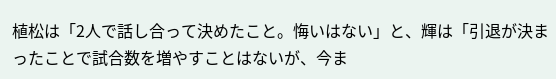植松は「2人で話し合って決めたこと。悔いはない」と、輝は「引退が決まったことで試合数を増やすことはないが、今ま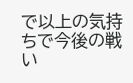で以上の気持ちで今後の戦い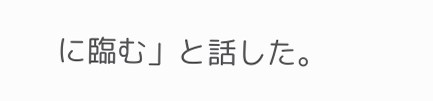に臨む」と話した。